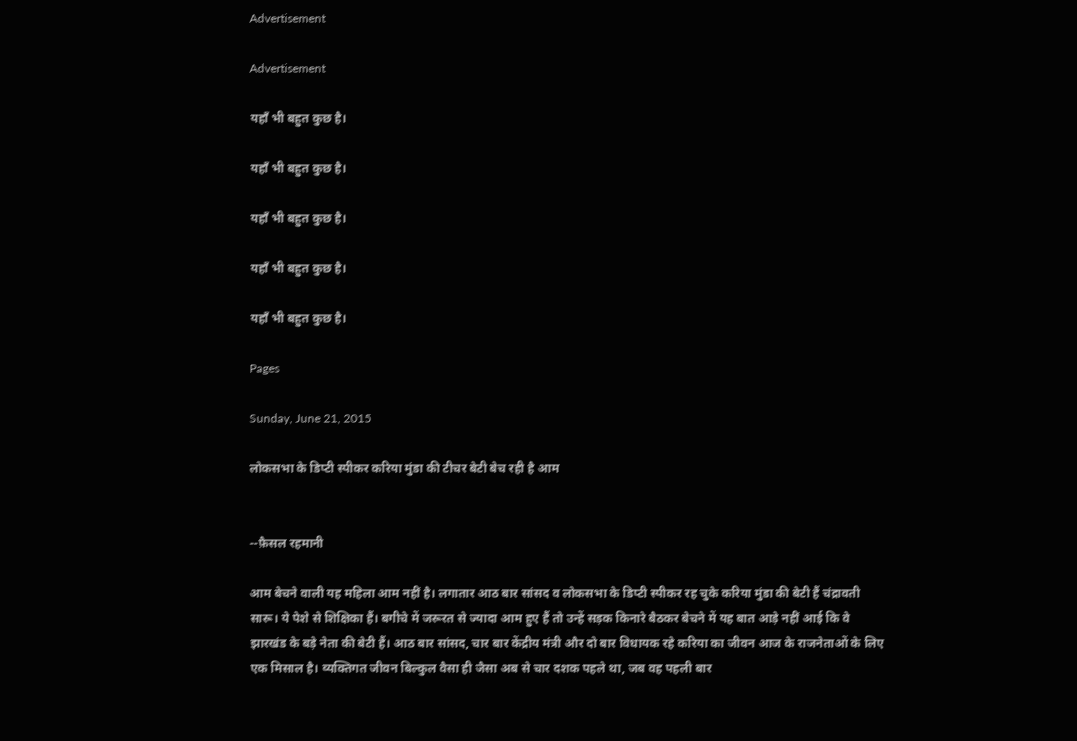Advertisement

Advertisement

यहाँ भी बहुत कुछ है।

यहाँ भी बहुत कुछ है।

यहाँ भी बहुत कुछ है।

यहाँ भी बहुत कुछ है।

यहाँ भी बहुत कुछ है।

Pages

Sunday, June 21, 2015

लोकसभा के डिप्टी स्पीकर करिया मुंडा की टीचर बेटी बेच रही है आम


--फ़ैसल रहमानी

आम बेचने वाली यह महिला आम नहीं है। लगातार आठ बार सांसद व लोकसभा के डिप्टी स्पीकर रह चुके करिया मुंडा की बेटी हैं चंद्रावती सारू। ये पेशे से शिक्षिका हैं। बगीचे में जरूरत से ज्यादा आम हुए हैं तो उन्हें सड़क किनारे बैठकर बेचने में यह बात आड़े नहीं आई कि वे झारखंड के बड़े नेता की बेटी हैं। आठ बार सांसद, चार बार केंद्रीय मंत्री और दो बार विधायक रहे करिया का जीवन आज के राजनेताओं के लिए एक मिसाल है। व्यक्तिगत जीवन बिल्कुल वैसा ही जैसा अब से चार दशक पहले था, जब वह पहली बार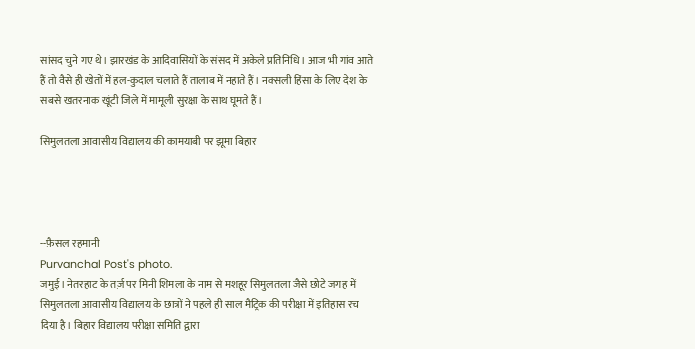सांसद चुने गए थे। झारखंड के आदिवासियों के संसद में अकेले प्रतिनिधि। आज भी गांव आते हैं तो वैसे ही खेतों में हल-कुदाल चलाते हैं तालाब में नहाते हैं। नक्सली हिंसा के लिए देश के सबसे खतरनाक खूंटी जिले में मामूली सुरक्षा के साथ घूमते हैं।

सिमुलतला आवासीय विद्यालय की कामयाबी पर झूमा बिहार




--फ़ैसल रहमानी
Purvanchal Post's photo.
जमुई। नेतरहाट के तर्ज़ पर मिनी शिमला के नाम से मशहूर सिमुलतला जैसे छोटे जगह में सिमुलतला आवासीय विद्यालय के छात्रों ने पहले ही साल मैट्रिक की परीक्षा में इतिहास रच दिया है। बिहार विद्यालय परीक्षा समिति द्वारा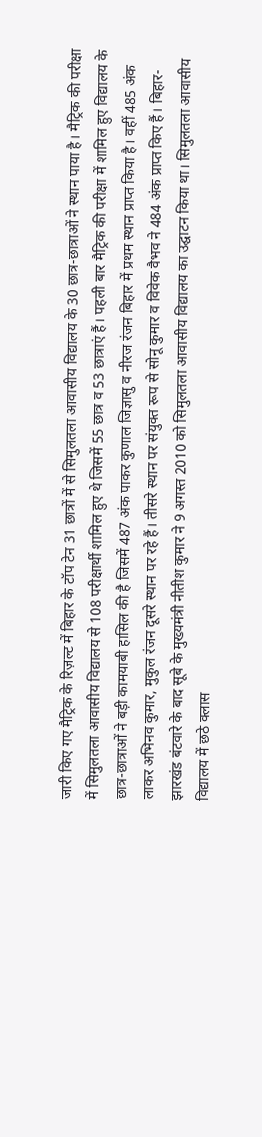जारी किए गए मैट्रिक के रिज़ल्ट में बिहार के टॉप टेन 31 छात्रों में से सिमुलतला आवासीय विद्यालय के 30 छात्र-छात्राओं ने स्थान पाया है। मैट्रिक की परीक्षा में सिमुलतला आवासीय विद्यालय से 108 परीक्षार्थी शामिल हुए थे जिसमें 55 छात्र व 53 छात्राएं हैं। पहली बार मैट्रिक की परीक्षा में शामिल हुए विद्यालय के छात्र-छात्राओं ने बड़ी कामयाबी हासिल की है जिसमें 487 अंक पाकर कुणाल जिज्ञासु व नीरज रंजन बिहार में प्रथम स्थान प्राप्त किया है। वहीं 485 अंक लाकर अभिनव कुमार, मुकुल रंजन दूसरे स्थान पर रहे हैं। तीसरे स्थान पर संयुक्त रूप से सोनू कुमार व विवेक वैभव ने 484 अंक प्राप्त किए हैं। बिहार-झारखंड बंटवारे के बाद सूबे के मुख्यमंत्री नीतीश कुमार ने 9 अगस्त 2010 को सिमुलतला आवासीय विद्यालय का उद्घाटन किया था। सिमुलतला आवासीय विद्यालय में छठे क्लास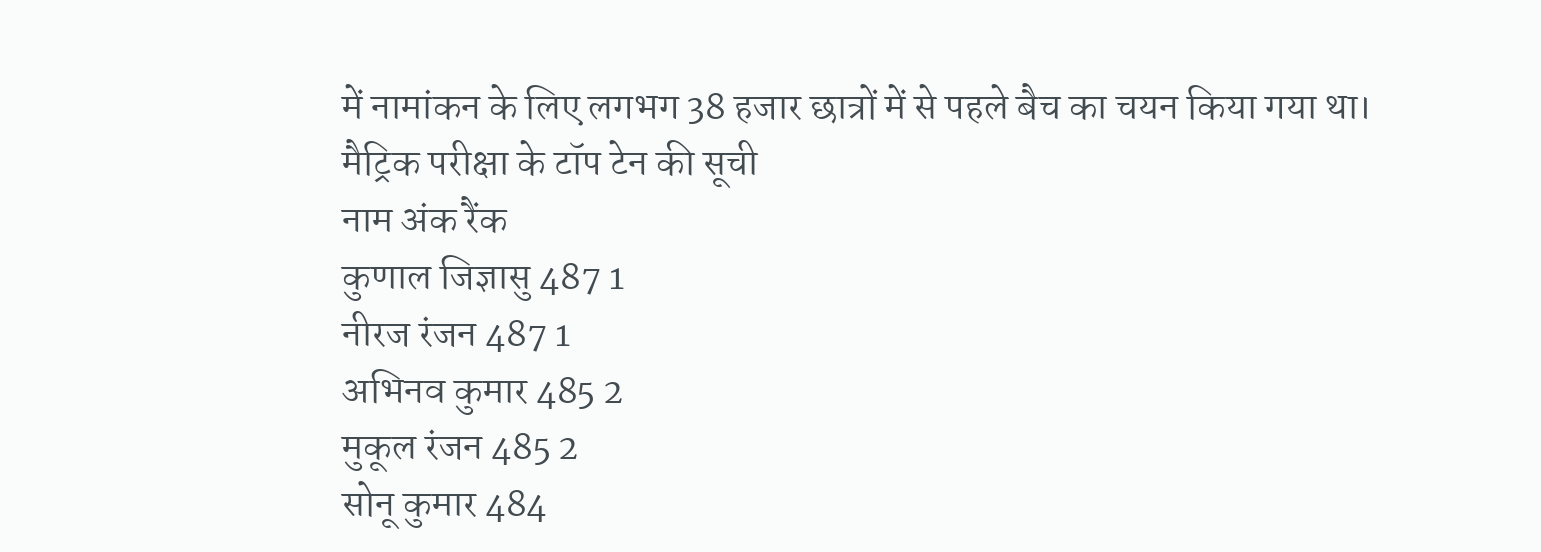में नामांकन के लिए लगभग 38 हजार छात्रों में से पहले बैच का चयन किया गया था।
मैट्रिक परीक्षा के टॉप टेन की सूची
नाम अंक रैंक
कुणाल जिज्ञासु 487 1
नीरज रंजन 487 1
अभिनव कुमार 485 2
मुकूल रंजन 485 2
सोनू कुमार 484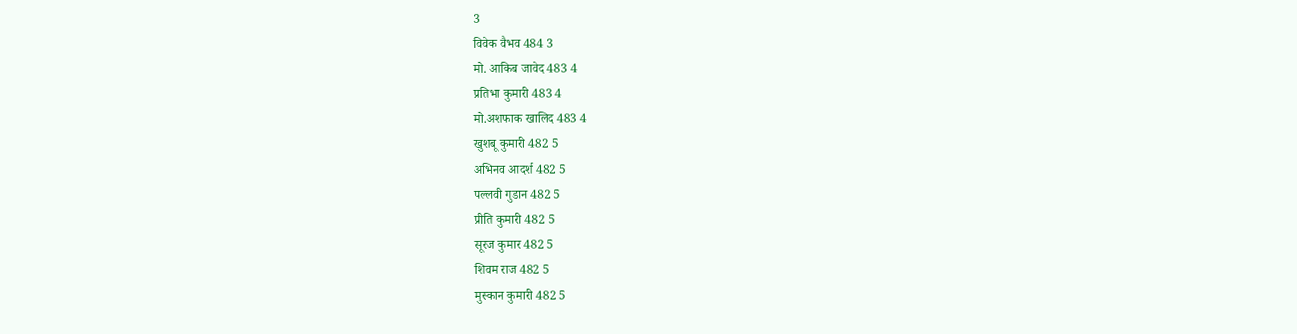3
विवेक वैभव 484 3
मो. आकिब जावेद 483 4
प्रतिभा कुमारी 483 4
मो.अशफाक खालिद 483 4
खुशबू कुमारी 482 5
अभिनव आदर्श 482 5
पल्लवी गुडान 482 5
प्रीति कुमारी 482 5
सूरज कुमार 482 5
शिवम राज 482 5
मुस्कान कुमारी 482 5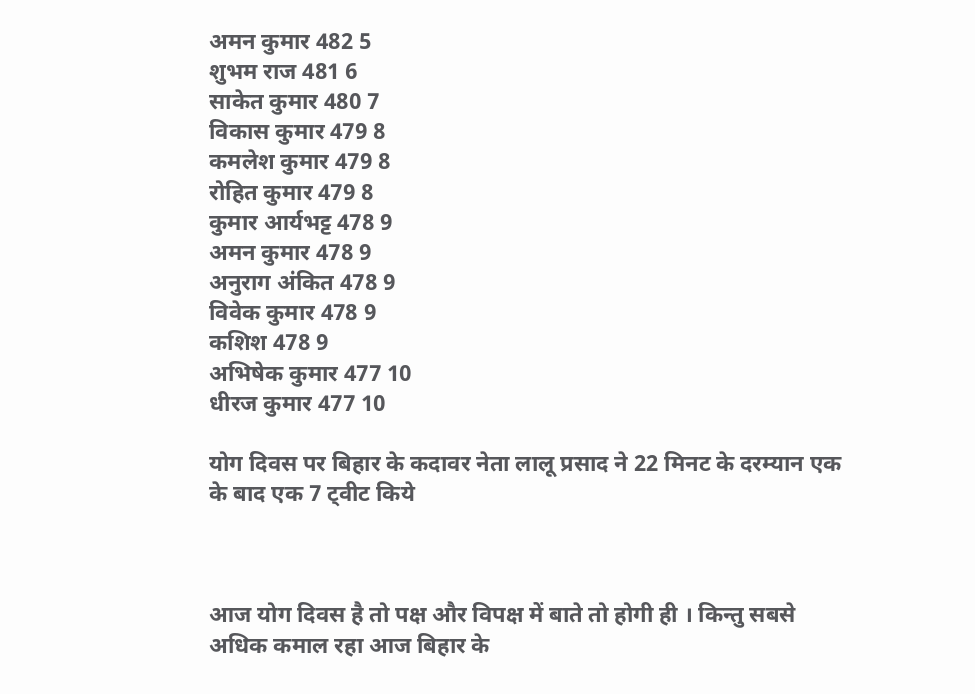अमन कुमार 482 5
शुभम राज 481 6
साकेत कुमार 480 7
विकास कुमार 479 8
कमलेश कुमार 479 8
रोहित कुमार 479 8
कुमार आर्यभट्ट 478 9
अमन कुमार 478 9
अनुराग अंकित 478 9
विवेक कुमार 478 9
कशिश 478 9
अभिषेक कुमार 477 10
धीरज कुमार 477 10

योग दिवस पर बिहार के कदावर नेता लालू प्रसाद ने 22 मिनट के दरम्यान एक के बाद एक 7 ट्वीट किये



आज योग दिवस है तो पक्ष और विपक्ष में बाते तो होगी ही । किन्तु सबसे अधिक कमाल रहा आज बिहार के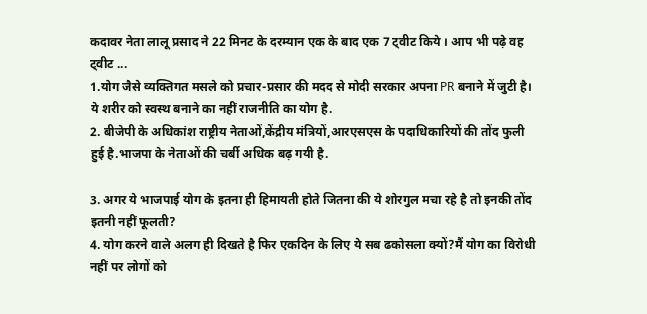कदावर नेता लालू प्रसाद ने 22 मिनट के दरम्यान एक के बाद एक 7 ट्वीट किये । आप भी पढ़े वह ट्वीट ...
1.योग जैसे व्यक्तिगत मसले को प्रचार-प्रसार की मदद से मोदी सरकार अपना PR बनाने में जुटी है। ये शरीर को स्वस्थ बनाने का नहीं राजनीति का योग है.
2. बीजेपी के अधिकांश राष्ट्रीय नेताओं,केंद्रीय मंत्रियों,आरएसएस के पदाधिकारियों की तोंद फुली हुई है.भाजपा के नेताओं की चर्बी अधिक बढ़ गयी है.

3. अगर ये भाजपाई योग के इतना ही हिमायती होते जितना की ये शोरगुल मचा रहे है तो इनकी तोंद इतनी नहीं फूलती?
4. योग करने वाले अलग ही दिखते है फिर एकदिन के लिए ये सब ढकोसला क्यों?मैं योग का विरोधी नहीं पर लोगों को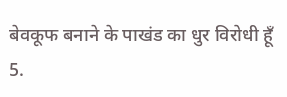बेवकूफ बनाने के पाखंड का धुर विरोधी हूँ
5.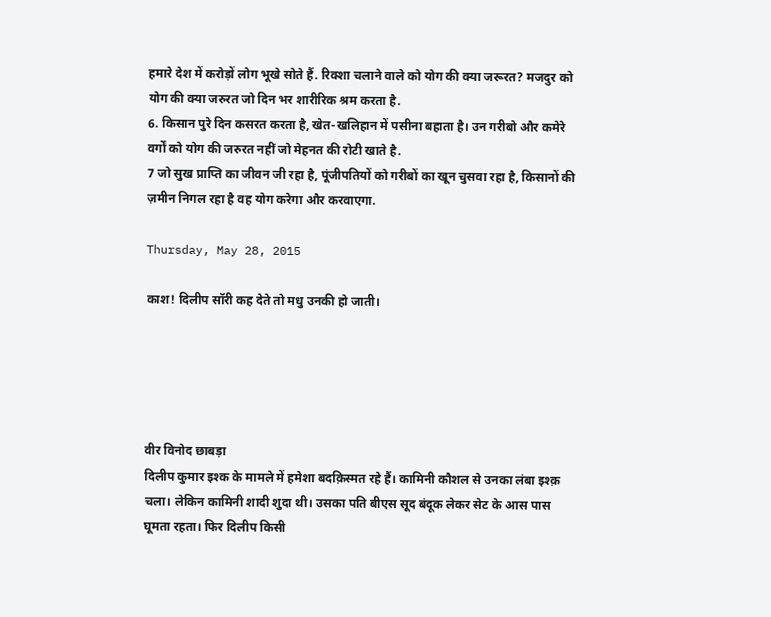हमारे देश में करोड़ों लोग भूखे सोते हैं. रिक्शा चलाने वाले को योग की क्या जरूरत? मजदुर को योग की क्या जरुरत जो दिन भर शारीरिक श्रम करता है.
6. किसान पुरे दिन कसरत करता है, खेत-खलिहान में पसीना बहाता है। उन गरीबो और कमेरे वर्गों को योग की जरुरत नहीं जो मेहनत की रोटी खाते है.
7 जो सुख प्राप्ति का जीवन जी रहा है, पूंजीपतियों को गरीबों का खून चुसवा रहा है, किसानों की ज़मीन निगल रहा है वह योग करेगा और करवाएगा.

Thursday, May 28, 2015

काश! दिलीप सॉरी कह देते तो मधु उनकी हो जाती।





वीर विनोद छाबड़ा
दिलीप कुमार इश्क के मामले में हमेशा बदक़िस्मत रहे हैं। कामिनी कौशल से उनका लंबा इश्क़ चला। लेकिन कामिनी शादी शुदा थी। उसका पति बीएस सूद बंदूक लेकर सेट के आस पास घूमता रहता। फिर दिलीप किसी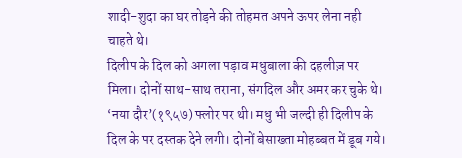शादी-शुदा का घर तोड़ने की तोहमत अपने ऊपर लेना नही चाहते थे।
दिलीप के दिल को अगला पड़ाव मधुबाला की दहलीज़ पर मिला। दोनों साथ-साथ तराना, संगदिल और अमर कर चुके थे। ‘नया दौर’(१९५७) फ्लोर पर थी। मधु भी जल्दी ही दिलीप के दिल के पर दस्तक देने लगी। दोनों बेसाख्ता मोहब्बत में डूब गये।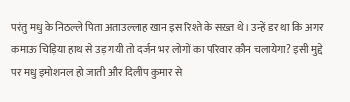परंतु मधु के निठल्ले पिता अताउल्लाह खान इस रिश्ते के सख़्त थे। उन्हें डर था कि अगर कमाऊ चिड़िया हाथ से उड़ गयी तो दर्जन भर लोगों का परिवार कौन चलायेगा? इसी मुद्दे पर मधु इमोशनल हो जाती और दिलीप कुमार से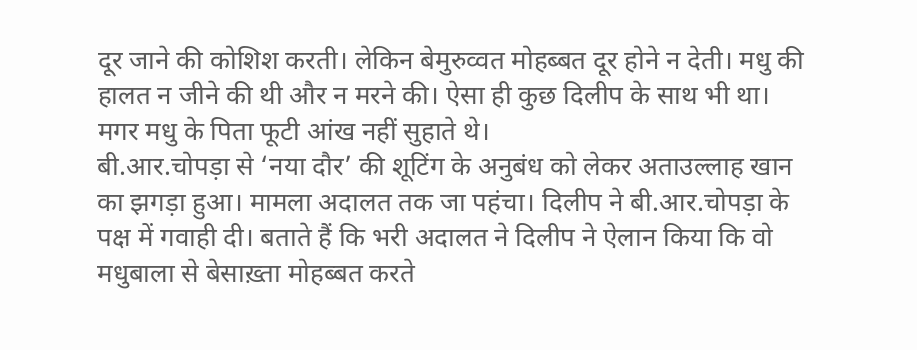दूर जाने की कोशिश करती। लेकिन बेमुरुव्वत मोहब्बत दूर होने न देती। मधु की हालत न जीने की थी और न मरने की। ऐसा ही कुछ दिलीप के साथ भी था। मगर मधु के पिता फूटी आंख नहीं सुहाते थे।
बी.आर.चोपड़ा से ‘नया दौर’ की शूटिंग के अनुबंध को लेकर अताउल्लाह खान का झगड़ा हुआ। मामला अदालत तक जा पहंचा। दिलीप ने बी.आर.चोपड़ा के पक्ष में गवाही दी। बताते हैं कि भरी अदालत ने दिलीप ने ऐलान किया कि वो मधुबाला से बेसाख़्ता मोहब्बत करते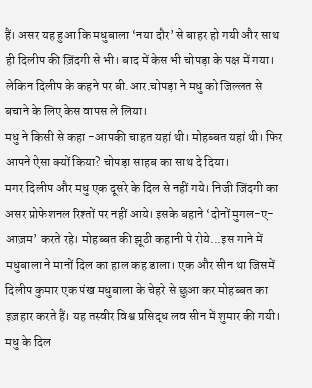हैं। असर यह हुआ कि मधुबाला ‘नया दौर’ से बाहर हो गयी और साथ ही दिलीप की ज़िंदगी से भी। बाद में केस भी चोपड़ा के पक्ष में गया। लेकिन दिलीप के कहने पर बी.आर.चोपड़ा ने मधु को जिल्लत से बचाने के लिए केस वापस ले लिया।
मधु ने किसी से कहा -आपकी चाहत यहां थी। मोहब्बत यहां थी। फिर आपने ऐसा क्यों किया? चोपड़ा साहब का साथ दे दिया।
मगर दिलीप और मधु एक दूसरे के दिल से नहीं गये। निजी जिंदगी का असर प्रोफेशनल रिश्तों पर नहीं आये। इसके बहाने ‘दोनों मुगल-ए-आज़म’ करते रहे। मोहब्बत की झूठी कहानी पे रोये...इस गाने में मधुबाला ने मानों दिल का हाल कह डाला। एक और सीन था जिसमें दिलीप कुमार एक पंख मधुबाला के चेहरे से छुआ कर मोहब्बत का इज़हार करते हैं। यह तस्वीर विश्व प्रसिद्ध लव सीन में शुमार की गयी।
मधु के दिल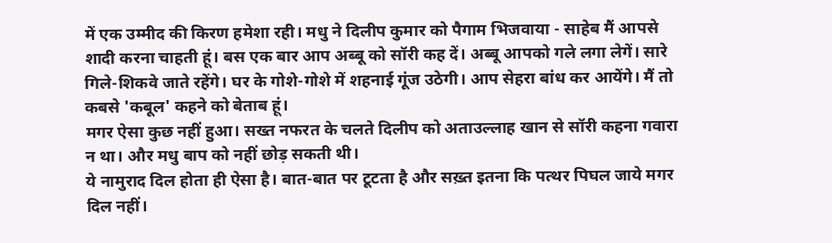में एक उम्मीद की किरण हमेशा रही। मधु ने दिलीप कुमार को पैगाम भिजवाया - साहेब मैं आपसे शादी करना चाहती हूं। बस एक बार आप अब्बू को सॉरी कह दें। अब्बू आपको गले लगा लेगें। सारे गिले-शिकवे जाते रहेंगे। घर के गोशे-गोशे में शहनाई गूंज उठेगी। आप सेहरा बांध कर आयेंगे। मैं तो कबसे 'कबूल' कहने को बेताब हूं।
मगर ऐसा कुछ नहीं हुआ। सख्त नफरत के चलते दिलीप को अताउल्लाह खान से सॉरी कहना गवारा न था। और मधु बाप को नहीं छोड़ सकती थी।
ये नामुराद दिल होता ही ऐसा है। बात-बात पर टूटता है और सख़्त इतना कि पत्थर पिघल जाये मगर दिल नहीं।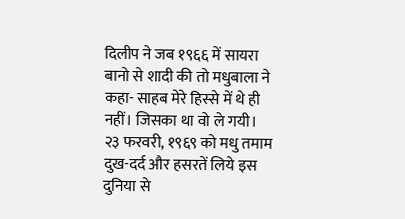दिलीप ने जब १९६६ में सायरा बानो से शादी की तो मधुबाला ने कहा- साहब मेरे हिस्से में थे ही नहीं। जिसका था वो ले गयी।
२३ फरवरी, १९६९ को मधु तमाम दुख-दर्द और हसरतें लिये इस दुनिया से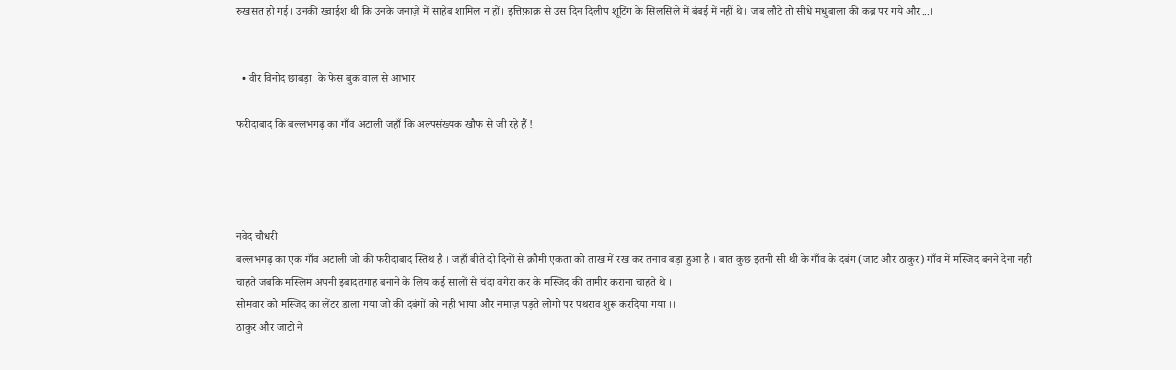रुखसत हो गई। उनकी ख्वाईश थी कि उनके जनाज़े में साहेब शामिल न हों। इत्तिफ़ाक़ से उस दिन दिलीप शूटिंग के सिलसिले में बंबई में नहीं थे। जब लौटे तो सीधे मधुबाला की कब्र पर गये और...।


  • वीर विनोद छाबड़ा  के फेस बुक वाल से आभार

फरीदाबाद कि बल्लभगढ़ का गाँव अटाली जहाँ कि अल्पसंख्यक खौफ से जी रहे हैं !




नवेद चौधरी
बल्लभगढ़ का एक गाँव अटाली जो की फरीदाबाद स्तिथ है । जहाँ बीते दो दिनों से क़ौमी एकता को ताख में रख कर तनाव बड़ा हुआ है । बात कुछ इतनी सी थी के गाँव के दबंग (जाट और ठाकुर) गाँव में मस्जिद बनने देना नही चाहते जबकि मस्लिम अपनी इबादतगाह बनाने के लिय कई सालों से चंदा वगेरा कर के मस्जिद की तामीर कराना चाहते थे ।
सोमवार को मस्जिद का लेंटर डाला गया जो की दबंगों को नही भाया और नमाज़ पड़ते लोगो पर पथराव शुरू करदिया गया ।।
ठाकुर और जाटो ने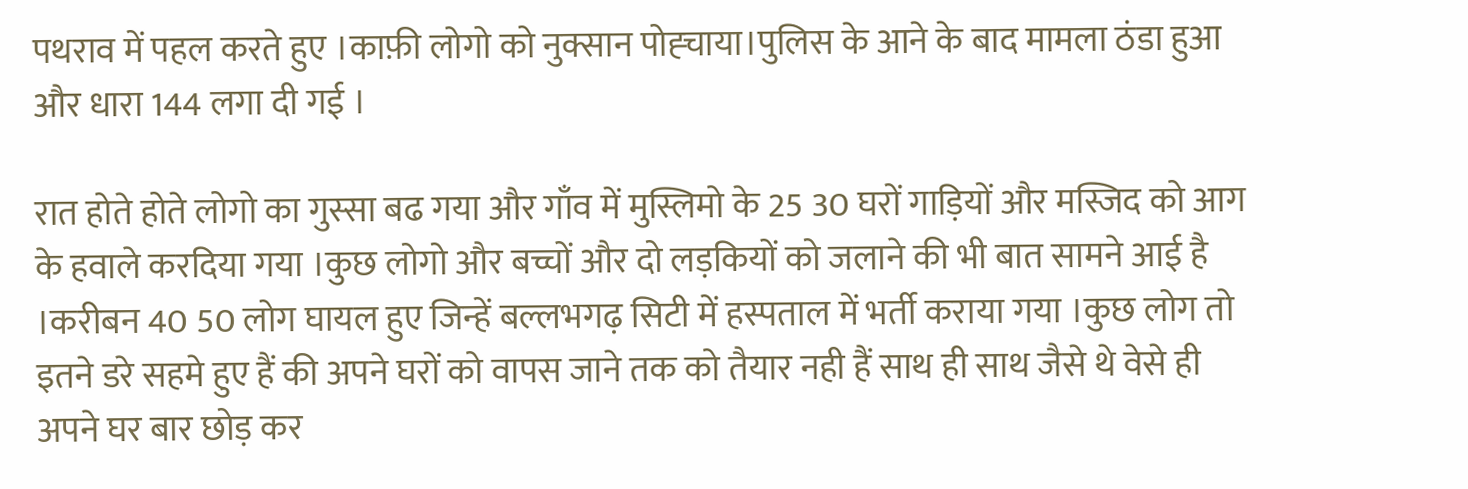पथराव में पहल करते हुए ।काफ़ी लोगो को नुक्सान पोह्चाया।पुलिस के आने के बाद मामला ठंडा हुआ और धारा 144 लगा दी गई ।

रात होते होते लोगो का गुस्सा बढ गया और गाँव में मुस्लिमो के 25 30 घरों गाड़ियों और मस्जिद को आग के हवाले करदिया गया ।कुछ लोगो और बच्चों और दो लड़कियों को जलाने की भी बात सामने आई है ।करीबन 40 50 लोग घायल हुए जिन्हें बल्लभगढ़ सिटी में हस्पताल में भर्ती कराया गया ।कुछ लोग तो इतने डरे सहमे हुए हैं की अपने घरों को वापस जाने तक को तैयार नही हैं साथ ही साथ जैसे थे वेसे ही अपने घर बार छोड़ कर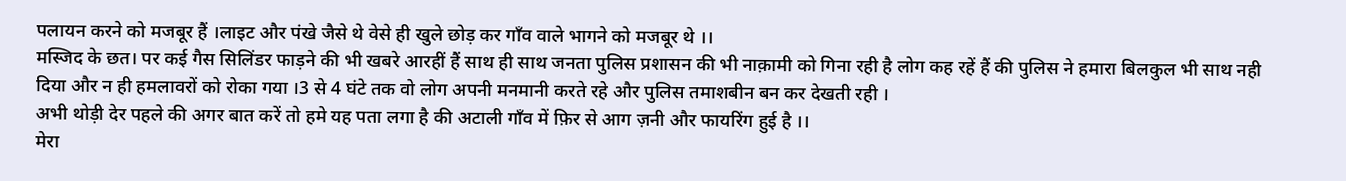पलायन करने को मजबूर हैं ।लाइट और पंखे जैसे थे वेसे ही खुले छोड़ कर गाँव वाले भागने को मजबूर थे ।।
मस्जिद के छत। पर कई गैस सिलिंडर फाड़ने की भी खबरे आरहीं हैं साथ ही साथ जनता पुलिस प्रशासन की भी नाक़ामी को गिना रही है लोग कह रहें हैं की पुलिस ने हमारा बिलकुल भी साथ नही दिया और न ही हमलावरों को रोका गया ।3 से 4 घंटे तक वो लोग अपनी मनमानी करते रहे और पुलिस तमाशबीन बन कर देखती रही ।
अभी थोड़ी देर पहले की अगर बात करें तो हमे यह पता लगा है की अटाली गाँव में फ़िर से आग ज़नी और फायरिंग हुई है ।।
मेरा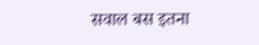सवाल बस इतना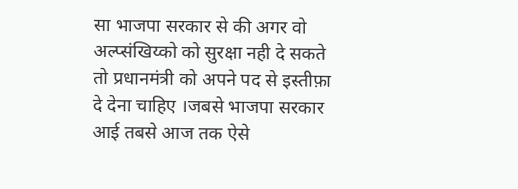सा भाजपा सरकार से की अगर वो अल्प्संखिय्को को सुरक्षा नही दे सकते तो प्रधानमंत्री को अपने पद से इस्तीफ़ा दे देना चाहिए ।जबसे भाजपा सरकार आई तबसे आज तक ऐसे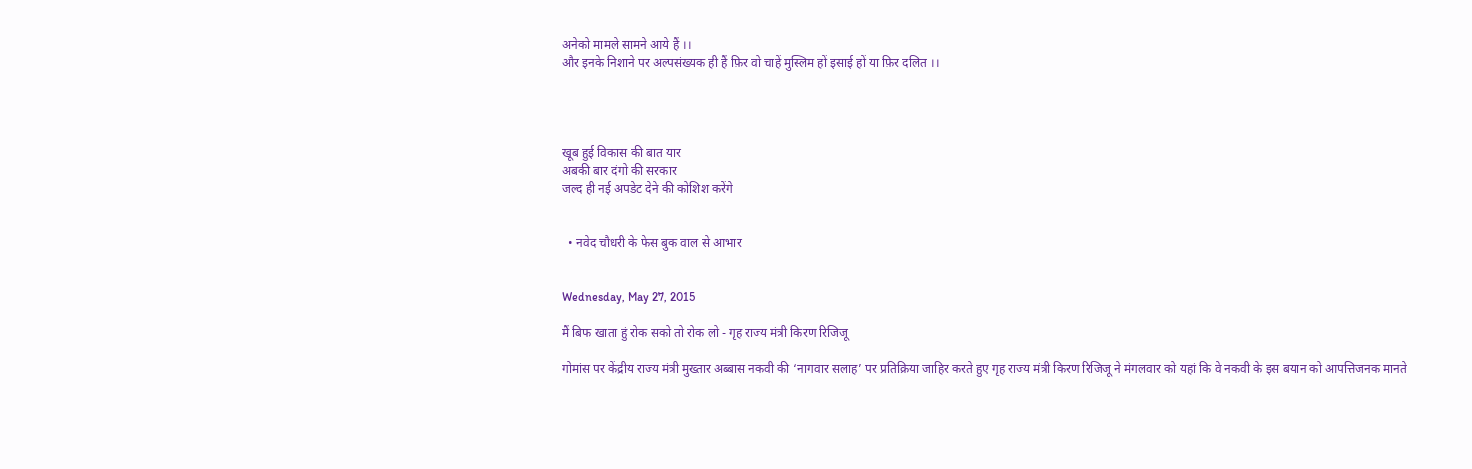अनेको मामले सामने आये हैं ।।
और इनके निशाने पर अल्पसंख्यक ही हैं फ़िर वो चाहें मुस्लिम हों इसाई हों या फ़िर दलित ।।




खूब हुई विकास की बात यार
अबकी बार दंगो की सरकार
जल्द ही नई अपडेट देने की कोशिश करेंगे


  • नवेद चौधरी के फेस बुक वाल से आभार


Wednesday, May 27, 2015

मैं बिफ खाता हुं रोक सको तो रोक लो - गृह राज्य मंत्री किरण रिजिजू

गोमांस पर केंद्रीय राज्य मंत्री मुख्तार अब्बास नकवी की ‘नागवार सलाह’ पर प्रतिक्रिया जाहिर करते हुए गृह राज्य मंत्री किरण रिजिजू ने मंगलवार को यहां कि वे नकवी के इस बयान को आपत्तिजनक मानते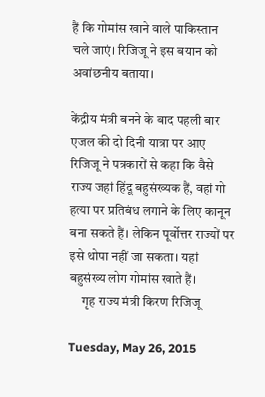हैं कि गोमांस खाने वाले पाकिस्तान चले जाएं। रिजिजू ने इस बयान को अवांछनीय बताया।

केंद्रीय मंत्री बनने के बाद पहली बार एजल की दो दिनी यात्रा पर आए रिजिजू ने पत्रकारों से कहा कि वैसे राज्य जहां हिंदू बहुसंख्यक हैं, वहां गो हत्या पर प्रतिबंध लगाने के लिए कानून बना सकते हैं। लेकिन पूर्वोत्तर राज्यों पर इसे थोपा नहीं जा सकता। यहां बहुसंख्य लोग गोमांस खाते हैं।
     गृह राज्य मंत्री किरण रिजिजू

Tuesday, May 26, 2015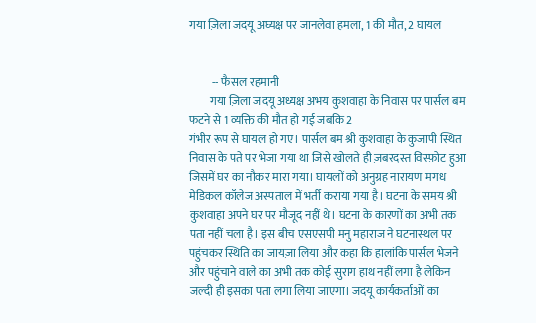गया ज़िला जदयू अघ्यक्ष पर जानलेवा हमला, 1 की मौत, 2 घायल


          -- फैसल रहमानी
         गया ज़िला जदयू अध्यक्ष अभय कुशवाहा के निवास पर पार्सल बम फटने से 1 व्यक्ति की मौत हो गई जबकि 2
गंभीर रूप से घायल हो गए। पार्सल बम श्री कुशवाहा के कुजापी स्थित निवास के पते पर भेजा गया था जिसे खोलते ही ज़बरदस्त विस्फ़ोट हुआ जिसमें घर का नौकर मारा गया। घायलों को अनुग्रह नारायण मगध मेडिकल कॉलेज अस्पताल में भर्ती कराया गया है। घटना के समय श्री कुशवाहा अपने घर पर मौजूद नहीं थे। घटना के कारणों का अभी तक पता नहीं चला है। इस बीच एसएसपी मनु महाराज ने घटनास्थल पर पहुंचकर स्थिति का जायज़ा लिया और कहा कि हालांकि पार्सल भेजने और पहुंचाने वाले का अभी तक कोई सुराग हाथ नहीं लगा है लेकिन जल्दी ही इसका पता लगा लिया जाएगा। जदयू कार्यकर्ताओं का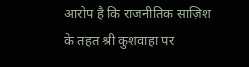आरोप है कि राजनीतिक साज़िश के तहत श्री कुशवाहा पर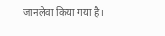जानलेवा किया गया है।